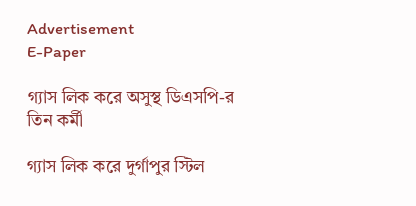Advertisement
E-Paper

গ্যাস লিক করে অসুস্থ ডিএসপি-র তিন কর্মী

গ্যাস লিক করে দুর্গাপুর স্টিল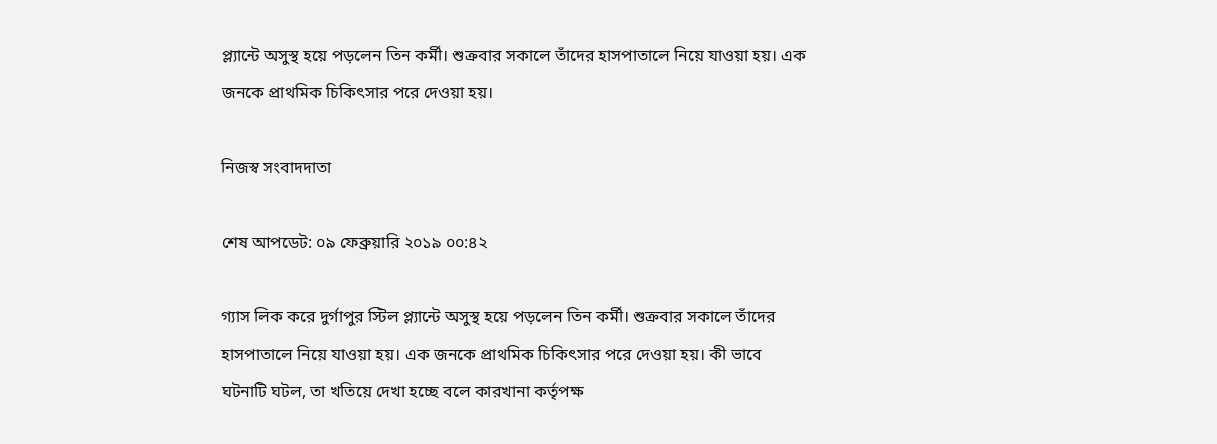প্ল্যান্টে অসুস্থ হয়ে পড়লেন তিন কর্মী। শুক্রবার সকালে তাঁদের হাসপাতালে নিয়ে যাওয়া হয়। এক জনকে প্রাথমিক চিকিৎসার পরে দেওয়া হয়।

নিজস্ব সংবাদদাতা

শেষ আপডেট: ০৯ ফেব্রুয়ারি ২০১৯ ০০:৪২

গ্যাস লিক করে দুর্গাপুর স্টিল প্ল্যান্টে অসুস্থ হয়ে পড়লেন তিন কর্মী। শুক্রবার সকালে তাঁদের হাসপাতালে নিয়ে যাওয়া হয়। এক জনকে প্রাথমিক চিকিৎসার পরে দেওয়া হয়। কী ভাবে ঘটনাটি ঘটল, তা খতিয়ে দেখা হচ্ছে বলে কারখানা কর্তৃপক্ষ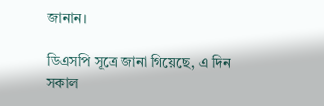জানান।

ডিএসপি সূত্রে জানা গিয়েছে, এ দিন সকাল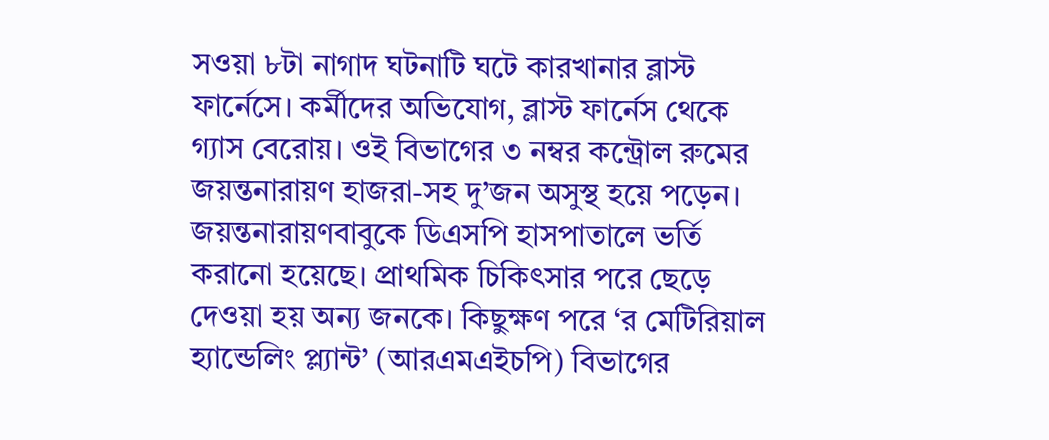সওয়া ৮টা নাগাদ ঘটনাটি ঘটে কারখানার ব্লাস্ট ফার্নেসে। কর্মীদের অভিযোগ, ব্লাস্ট ফার্নেস থেকে গ্যাস বেরোয়। ওই বিভাগের ৩ নম্বর কন্ট্রোল রুমের জয়ন্তনারায়ণ হাজরা-সহ দু’জন অসুস্থ হয়ে পড়েন। জয়ন্তনারায়ণবাবুকে ডিএসপি হাসপাতালে ভর্তি করানো হয়েছে। প্রাথমিক চিকিৎসার পরে ছেড়ে দেওয়া হয় অন্য জনকে। কিছুক্ষণ পরে ‘র মেটিরিয়াল হ্যান্ডেলিং প্ল্যান্ট’ (আরএমএইচপি) বিভাগের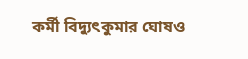কর্মী বিদ্যুৎকুমার ঘোষও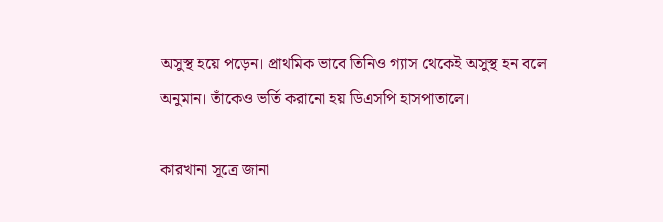অসুস্থ হয়ে পড়েন। প্রাথমিক ভাবে তিনিও গ্যাস থেকেই অসুস্থ হন বলে অনুমান। তাঁকেও ভর্তি করানো হয় ডিএসপি হাসপাতালে।

কারখানা সূত্রে জানা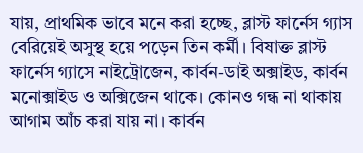যায়, প্রাথমিক ভাবে মনে করা হচ্ছে, ব্লাস্ট ফার্নেস গ্যাস বেরিয়েই অসুস্থ হয়ে পড়েন তিন কর্মী। বিষাক্ত ব্লাস্ট ফার্নেস গ্যাসে নাইট্রোজেন, কার্বন-ডাই অক্সাইড, কার্বন মনোক্সাইড ও অক্সিজেন থাকে। কোনও গন্ধ না থাকায় আগাম আঁচ করা যায় না। কার্বন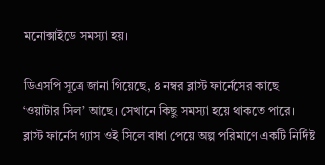মনোক্সাইডে সমস্যা হয়।

ডিএসপি সূত্রে জানা গিয়েছে, ৪ নম্বর ব্লাস্ট ফার্নেসের কাছে ‘ওয়াটার সিল’ আছে। সেখানে কিছু সমস্যা হয়ে থাকতে পারে। ব্লাস্ট ফার্নেস গ্যাস ওই সিলে বাধা পেয়ে অল্প পরিমাণে একটি নির্দিষ্ট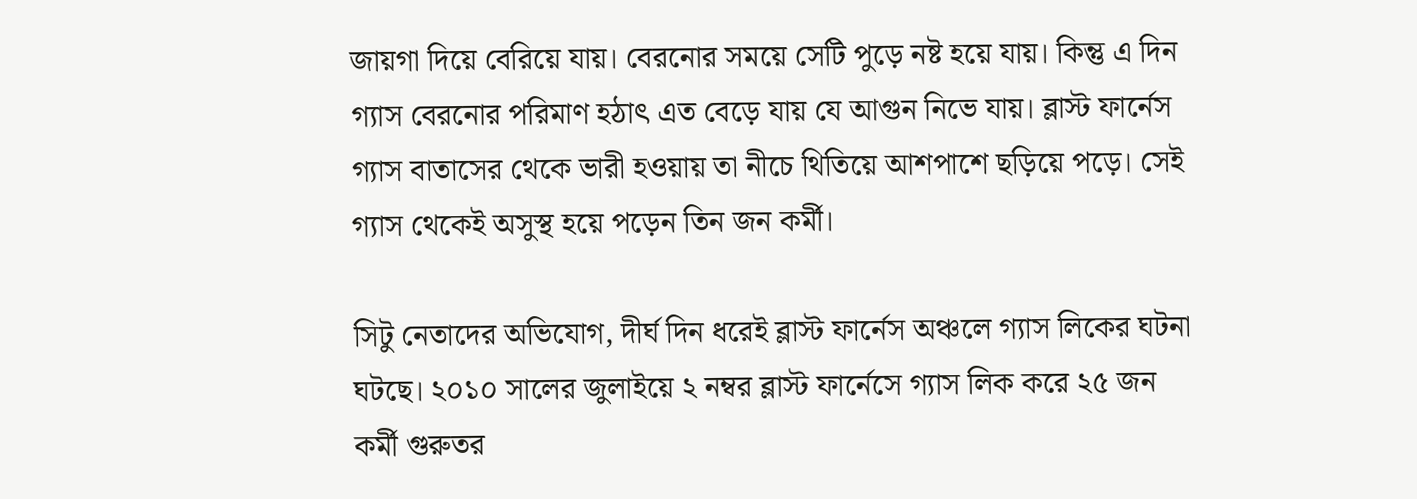জায়গা দিয়ে বেরিয়ে যায়। বেরনোর সময়ে সেটি পুড়ে নষ্ট হয়ে যায়। কিন্তু এ দিন গ্যাস বেরনোর পরিমাণ হঠাৎ এত বেড়ে যায় যে আগুন নিভে যায়। ব্লাস্ট ফার্নেস গ্যাস বাতাসের থেকে ভারী হওয়ায় তা নীচে থিতিয়ে আশপাশে ছড়িয়ে পড়ে। সেই গ্যাস থেকেই অসুস্থ হয়ে পড়েন তিন জন কর্মী।

সিটু নেতাদের অভিযোগ, দীর্ঘ দিন ধরেই ব্লাস্ট ফার্নেস অঞ্চলে গ্যাস লিকের ঘটনা ঘটছে। ২০১০ সালের জুলাইয়ে ২ নম্বর ব্লাস্ট ফার্নেসে গ্যাস লিক করে ২৫ জন কর্মী গুরুতর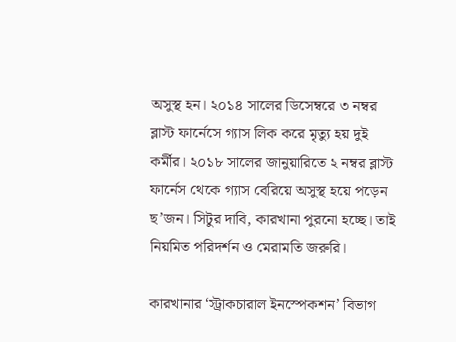অসুস্থ হন। ২০১৪ সালের ডিসেম্বরে ৩ নম্বর ব্লাস্ট ফার্নেসে গ্যাস লিক করে মৃত্যু হয় দুই কর্মীর। ২০১৮ সালের জানুয়ারিতে ২ নম্বর ব্লাস্ট ফার্নেস থেকে গ্যাস বেরিয়ে অসুস্থ হয়ে পড়েন ছ’জন। সিটুর দাবি, কারখানা পুরনো হচ্ছে। তাই নিয়মিত পরিদর্শন ও মেরামতি জরুরি।

কারখানার ‘স্ট্রাকচারাল ইনস্পেকশন’ বিভাগ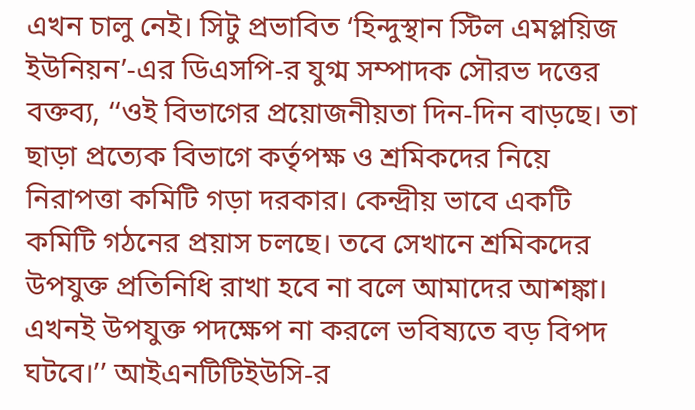এখন চালু নেই। সিটু প্রভাবিত ‘হিন্দুস্থান স্টিল এমপ্লয়িজ ইউনিয়ন’-এর ডিএসপি-র যুগ্ম সম্পাদক সৌরভ দত্তের বক্তব্য, ‘‘ওই বিভাগের প্রয়োজনীয়তা দিন-দিন বাড়ছে। তা ছাড়া প্রত্যেক বিভাগে কর্তৃপক্ষ ও শ্রমিকদের নিয়ে নিরাপত্তা কমিটি গড়া দরকার। কেন্দ্রীয় ভাবে একটি কমিটি গঠনের প্রয়াস চলছে। তবে সেখানে শ্রমিকদের উপযুক্ত প্রতিনিধি রাখা হবে না বলে আমাদের আশঙ্কা। এখনই উপযুক্ত পদক্ষেপ না করলে ভবিষ্যতে বড় বিপদ ঘটবে।’’ আইএনটিটিইউসি-র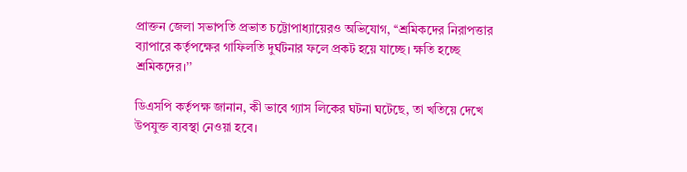প্রাক্তন জেলা সভাপতি প্রভাত চট্টোপাধ্যায়েরও অভিযোগ, ‘‘শ্রমিকদের নিরাপত্তার ব্যাপারে কর্তৃপক্ষের গাফিলতি দুর্ঘটনার ফলে প্রকট হয়ে যাচ্ছে। ক্ষতি হচ্ছে শ্রমিকদের।’’

ডিএসপি কর্তৃপক্ষ জানান, কী ভাবে গ্যাস লিকের ঘটনা ঘটেছে, তা খতিয়ে দেখে উপযুক্ত ব্যবস্থা নেওয়া হবে।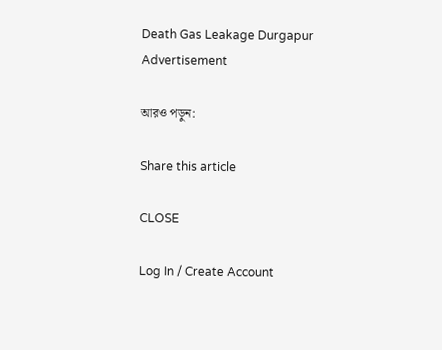Death Gas Leakage Durgapur
Advertisement

আরও পড়ুন:

Share this article

CLOSE

Log In / Create Account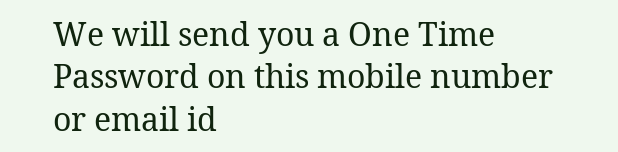We will send you a One Time Password on this mobile number or email id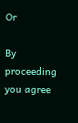Or

By proceeding you agree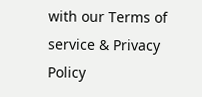with our Terms of service & Privacy Policy